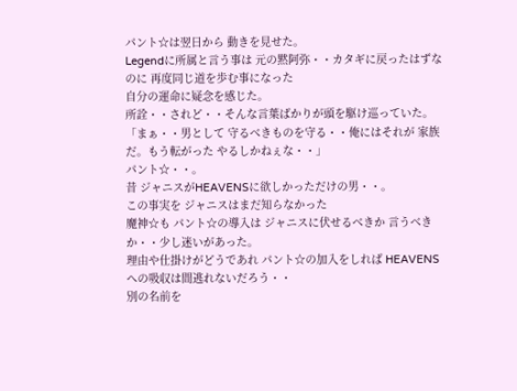パント☆は翌日から 動きを見せた。
Legendに所属と言う事は 元の黙阿弥・・カタギに戻ったはずなのに 再度同じ道を歩む事になった
自分の運命に疑念を感じた。
所詮・・されど・・そんな言葉ばかりが頭を駆け巡っていた。
「まぁ・・男として 守るべきものを守る・・俺にはそれが 家族だ。もう転がった やるしかねぇな・・」
パント☆・・。
昔 ジャニスがHEAVENSに欲しかっただけの男・・。
この事実を ジャニスはまだ知らなかった
魔神☆も パント☆の導入は ジャニスに伏せるべきか 言うべきか・・少し迷いがあった。
理由や仕掛けがどうであれ パント☆の加入をしれば HEAVENSへの吸収は間逃れないだろう・・
別の名前を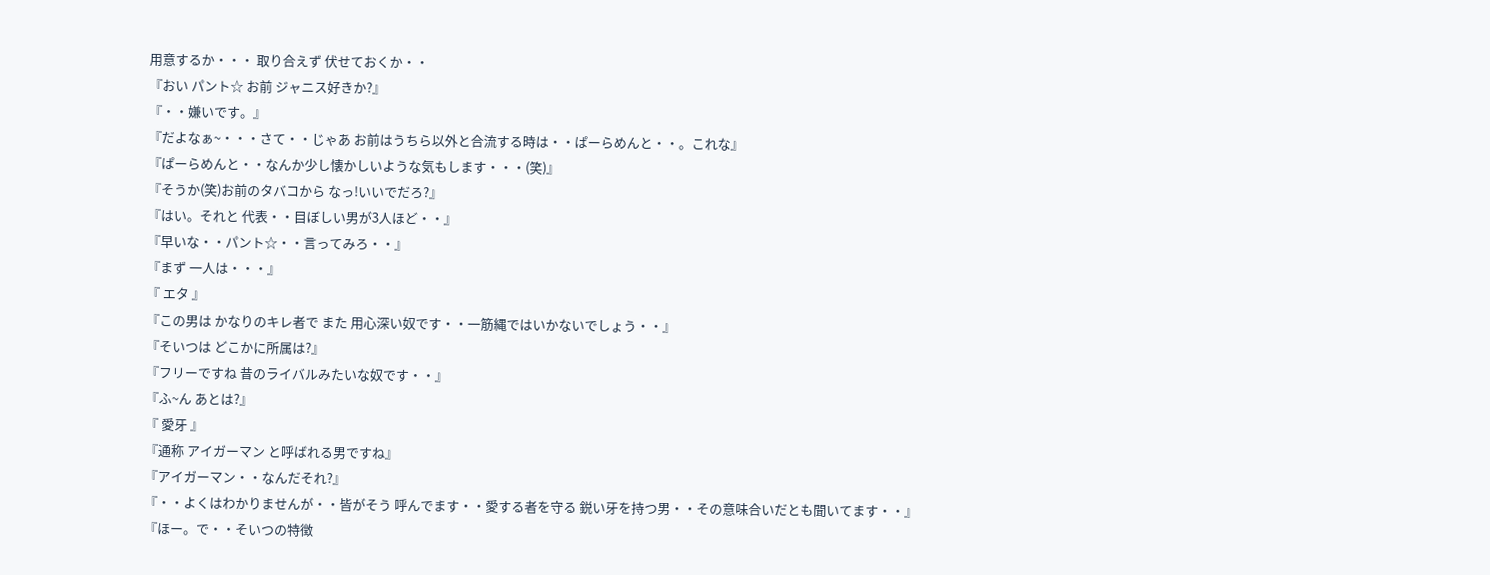用意するか・・・ 取り合えず 伏せておくか・・
『おい パント☆ お前 ジャニス好きか?』
『・・嫌いです。』
『だよなぁ~・・・さて・・じゃあ お前はうちら以外と合流する時は・・ぱーらめんと・・。これな』
『ぱーらめんと・・なんか少し懐かしいような気もします・・・(笑)』
『そうか(笑)お前のタバコから なっ!いいでだろ?』
『はい。それと 代表・・目ぼしい男が3人ほど・・』
『早いな・・パント☆・・言ってみろ・・』
『まず 一人は・・・』
『 エタ 』
『この男は かなりのキレ者で また 用心深い奴です・・一筋縄ではいかないでしょう・・』
『そいつは どこかに所属は?』
『フリーですね 昔のライバルみたいな奴です・・』
『ふ~ん あとは?』
『 愛牙 』
『通称 アイガーマン と呼ばれる男ですね』
『アイガーマン・・なんだそれ?』
『・・よくはわかりませんが・・皆がそう 呼んでます・・愛する者を守る 鋭い牙を持つ男・・その意味合いだとも聞いてます・・』
『ほー。で・・そいつの特徴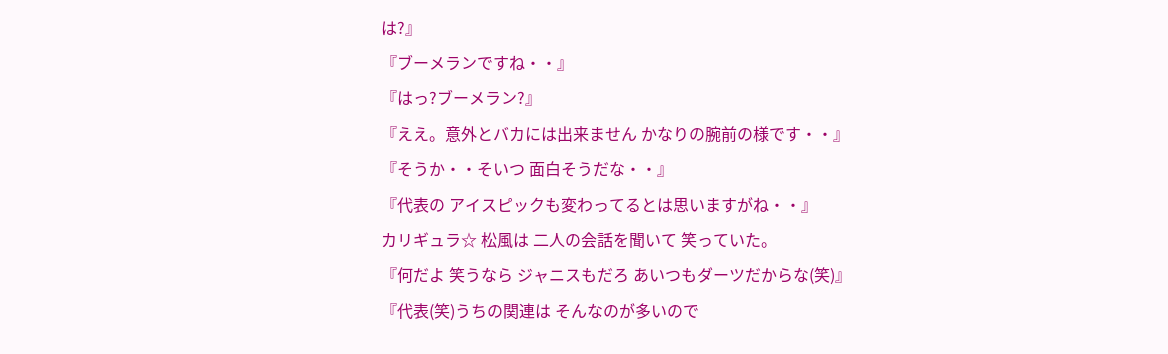は?』
『ブーメランですね・・』
『はっ?ブーメラン?』
『ええ。意外とバカには出来ません かなりの腕前の様です・・』
『そうか・・そいつ 面白そうだな・・』
『代表の アイスピックも変わってるとは思いますがね・・』
カリギュラ☆ 松風は 二人の会話を聞いて 笑っていた。
『何だよ 笑うなら ジャニスもだろ あいつもダーツだからな(笑)』
『代表(笑)うちの関連は そんなのが多いので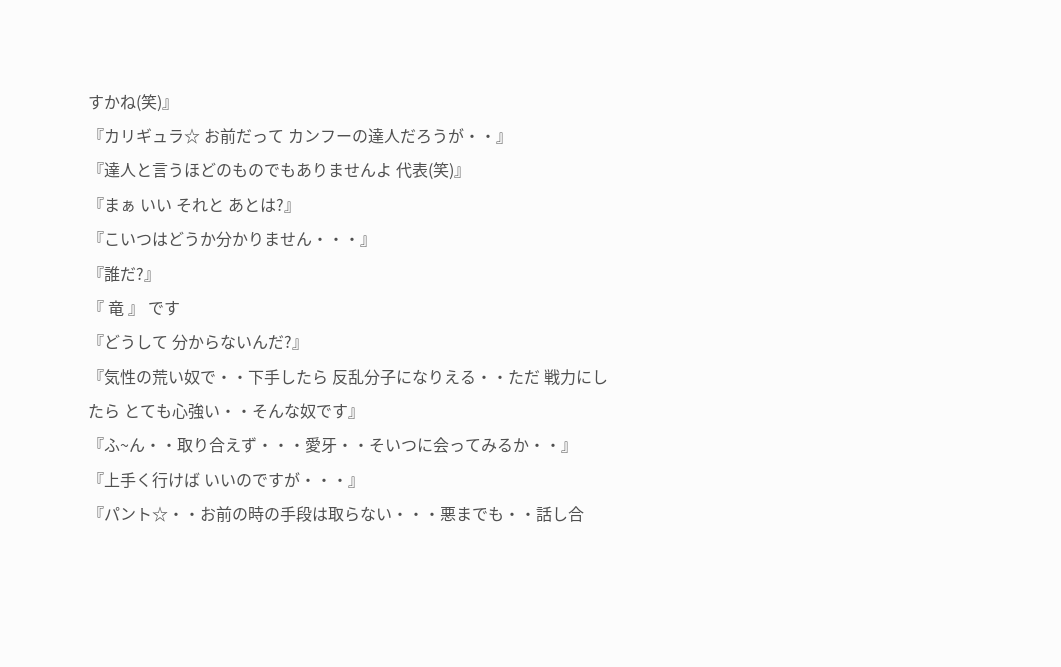すかね(笑)』
『カリギュラ☆ お前だって カンフーの達人だろうが・・』
『達人と言うほどのものでもありませんよ 代表(笑)』
『まぁ いい それと あとは?』
『こいつはどうか分かりません・・・』
『誰だ?』
『 竜 』 です
『どうして 分からないんだ?』
『気性の荒い奴で・・下手したら 反乱分子になりえる・・ただ 戦力にしたら とても心強い・・そんな奴です』
『ふ~ん・・取り合えず・・・愛牙・・そいつに会ってみるか・・』
『上手く行けば いいのですが・・・』
『パント☆・・お前の時の手段は取らない・・・悪までも・・話し合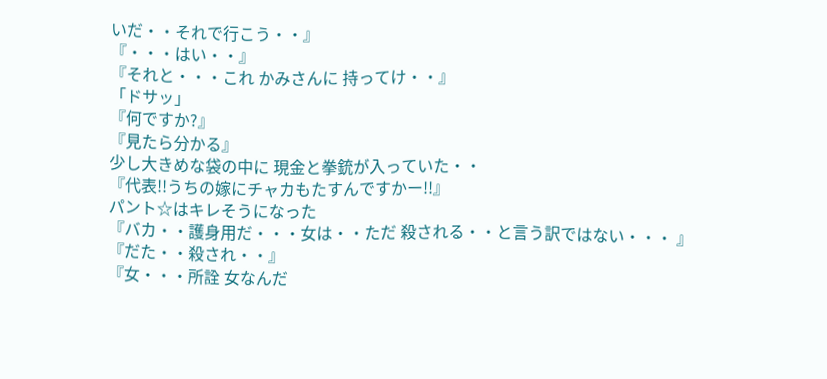いだ・・それで行こう・・』
『・・・はい・・』
『それと・・・これ かみさんに 持ってけ・・』
「ドサッ」
『何ですか?』
『見たら分かる』
少し大きめな袋の中に 現金と拳銃が入っていた・・
『代表!!うちの嫁にチャカもたすんですかー!!』
パント☆はキレそうになった
『バカ・・護身用だ・・・女は・・ただ 殺される・・と言う訳ではない・・・ 』
『だた・・殺され・・』
『女・・・所詮 女なんだ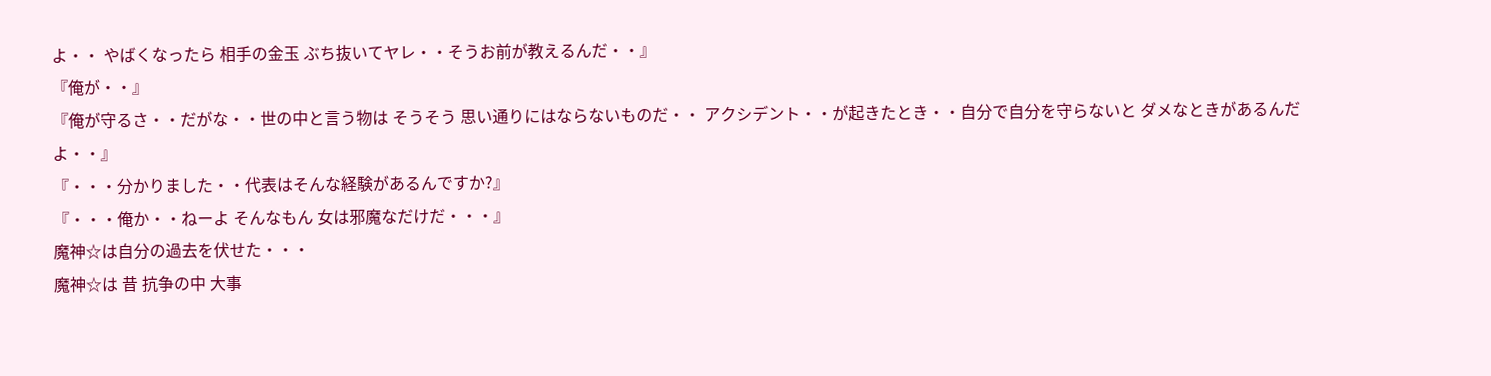よ・・ やばくなったら 相手の金玉 ぶち抜いてヤレ・・そうお前が教えるんだ・・』
『俺が・・』
『俺が守るさ・・だがな・・世の中と言う物は そうそう 思い通りにはならないものだ・・ アクシデント・・が起きたとき・・自分で自分を守らないと ダメなときがあるんだよ・・』
『・・・分かりました・・代表はそんな経験があるんですか?』
『・・・俺か・・ねーよ そんなもん 女は邪魔なだけだ・・・』
魔神☆は自分の過去を伏せた・・・
魔神☆は 昔 抗争の中 大事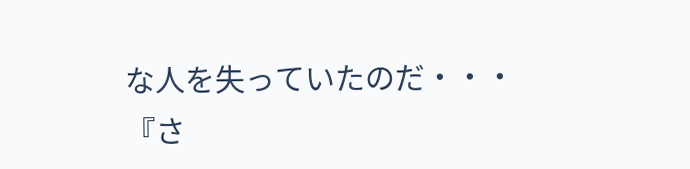な人を失っていたのだ・・・
『さ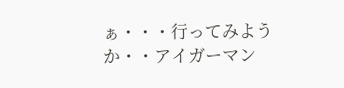ぁ・・・行ってみようか・・アイガーマン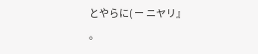とやらに( ー ニヤリ』
。